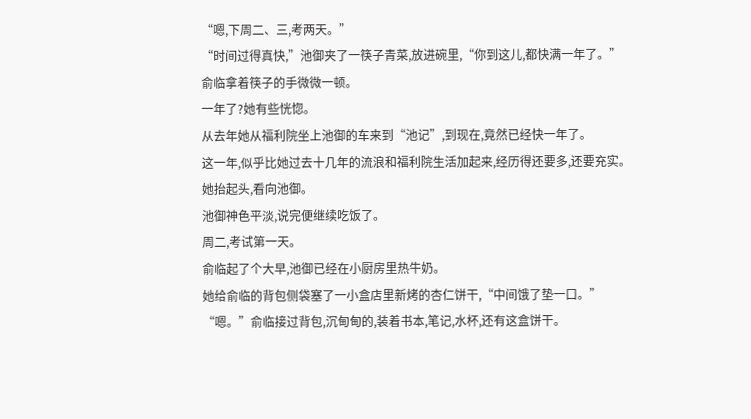“嗯,下周二、三,考两天。”
“时间过得真快,”池御夹了一筷子青菜,放进碗里,“你到这儿,都快满一年了。”
俞临拿着筷子的手微微一顿。
一年了?她有些恍惚。
从去年她从福利院坐上池御的车来到“池记”,到现在,竟然已经快一年了。
这一年,似乎比她过去十几年的流浪和福利院生活加起来,经历得还要多,还要充实。
她抬起头,看向池御。
池御神色平淡,说完便继续吃饭了。
周二,考试第一天。
俞临起了个大早,池御已经在小厨房里热牛奶。
她给俞临的背包侧袋塞了一小盒店里新烤的杏仁饼干,“中间饿了垫一口。”
“嗯。”俞临接过背包,沉甸甸的,装着书本,笔记,水杯,还有这盒饼干。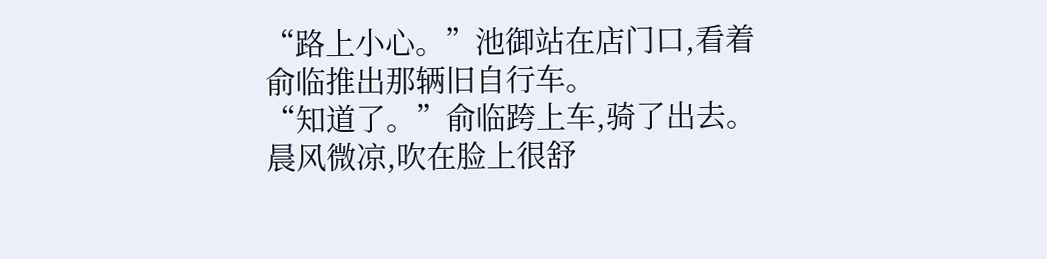“路上小心。”池御站在店门口,看着俞临推出那辆旧自行车。
“知道了。”俞临跨上车,骑了出去。
晨风微凉,吹在脸上很舒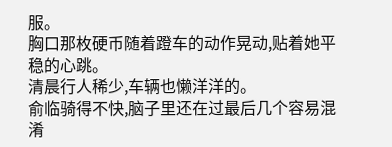服。
胸口那枚硬币随着蹬车的动作晃动,贴着她平稳的心跳。
清晨行人稀少,车辆也懒洋洋的。
俞临骑得不快,脑子里还在过最后几个容易混淆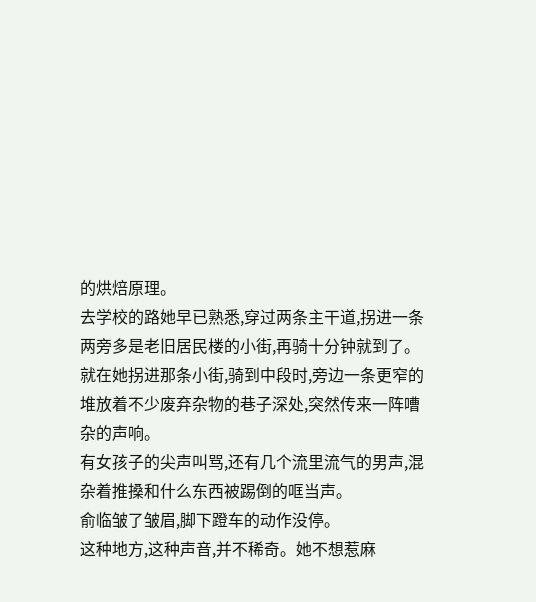的烘焙原理。
去学校的路她早已熟悉,穿过两条主干道,拐进一条两旁多是老旧居民楼的小街,再骑十分钟就到了。
就在她拐进那条小街,骑到中段时,旁边一条更窄的堆放着不少废弃杂物的巷子深处,突然传来一阵嘈杂的声响。
有女孩子的尖声叫骂,还有几个流里流气的男声,混杂着推搡和什么东西被踢倒的哐当声。
俞临皱了皱眉,脚下蹬车的动作没停。
这种地方,这种声音,并不稀奇。她不想惹麻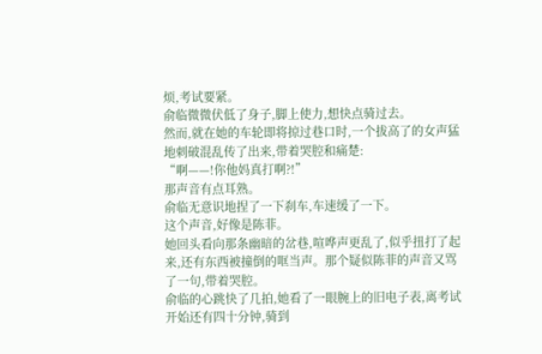烦,考试要紧。
俞临微微伏低了身子,脚上使力,想快点骑过去。
然而,就在她的车轮即将掠过巷口时,一个拔高了的女声猛地刺破混乱传了出来,带着哭腔和痛楚:
“啊——!你他妈真打啊?!”
那声音有点耳熟。
俞临无意识地捏了一下刹车,车速缓了一下。
这个声音,好像是陈菲。
她回头看向那条幽暗的岔巷,喧哗声更乱了,似乎扭打了起来,还有东西被撞倒的哐当声。那个疑似陈菲的声音又骂了一句,带着哭腔。
俞临的心跳快了几拍,她看了一眼腕上的旧电子表,离考试开始还有四十分钟,骑到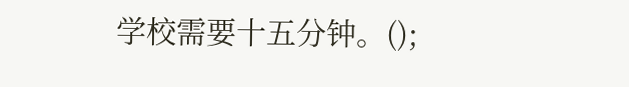学校需要十五分钟。();